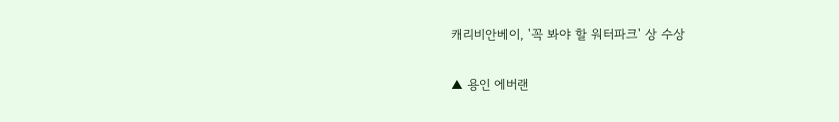캐리비안베이, '꼭 봐야 할 워터파크' 상 수상

▲ 용인 에버랜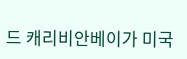드 캐리비안베이가 미국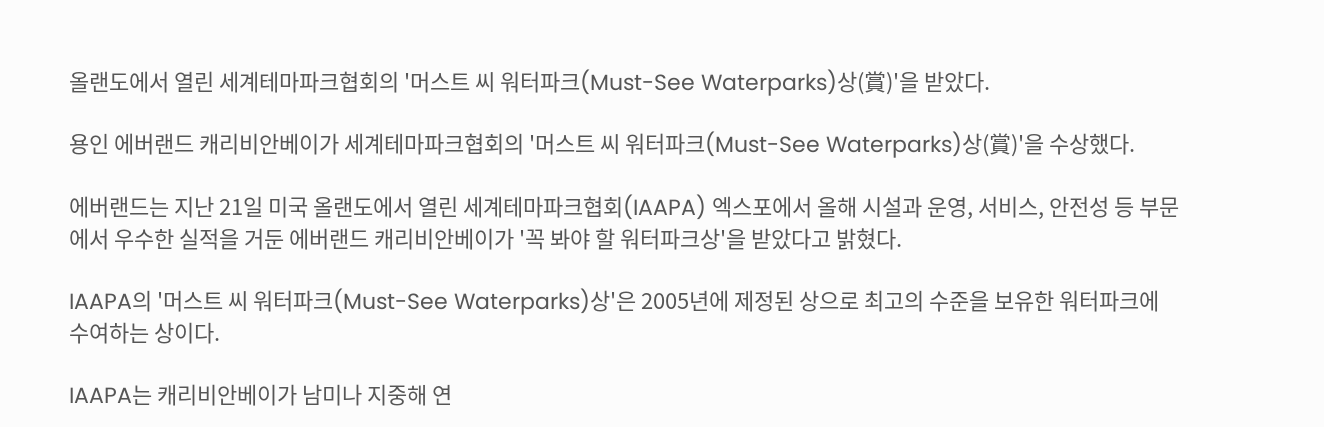올랜도에서 열린 세계테마파크협회의 '머스트 씨 워터파크(Must-See Waterparks)상(賞)'을 받았다.

용인 에버랜드 캐리비안베이가 세계테마파크협회의 '머스트 씨 워터파크(Must-See Waterparks)상(賞)'을 수상했다.

에버랜드는 지난 21일 미국 올랜도에서 열린 세계테마파크협회(IAAPA) 엑스포에서 올해 시설과 운영, 서비스, 안전성 등 부문에서 우수한 실적을 거둔 에버랜드 캐리비안베이가 '꼭 봐야 할 워터파크상'을 받았다고 밝혔다.

IAAPA의 '머스트 씨 워터파크(Must-See Waterparks)상'은 2005년에 제정된 상으로 최고의 수준을 보유한 워터파크에 수여하는 상이다.

IAAPA는 캐리비안베이가 남미나 지중해 연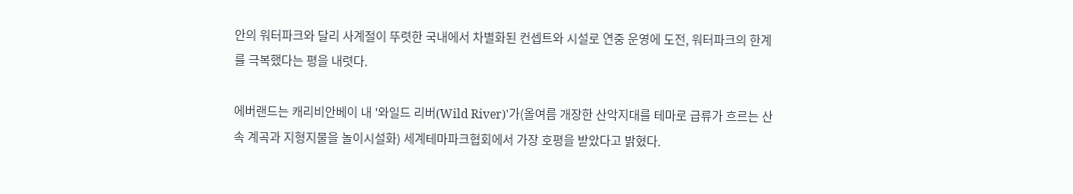안의 워터파크와 달리 사계절이 뚜렷한 국내에서 차별화된 컨셉트와 시설로 연중 운영에 도전, 워터파크의 한계를 극복했다는 평을 내렷다.

에버랜드는 캐리비안베이 내 '와일드 리버(Wild River)'가(올여름 개장한 산악지대를 테마로 급류가 흐르는 산속 계곡과 지형지물을 놀이시설화) 세계테마파크협회에서 가장 호평을 받았다고 밝혔다.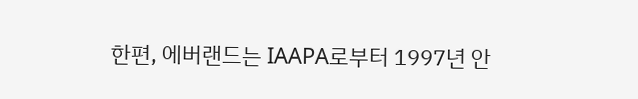한편, 에버랜드는 IAAPA로부터 1997년 안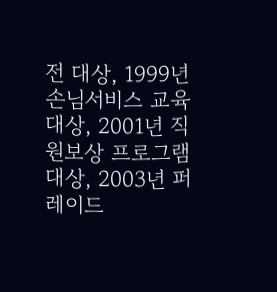전 대상, 1999년 손님서비스 교육 대상, 2001년 직원보상 프로그램 대상, 2003년 퍼레이드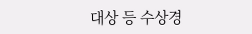대상 등 수상경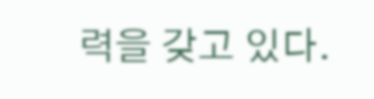력을 갖고 있다.